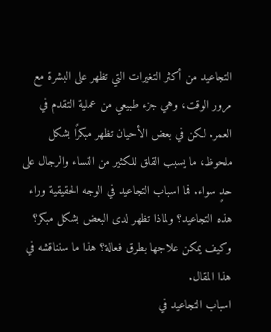التجاعيد من أكثر التغيرات التي تظهر على البشرة مع مرور الوقت، وهي جزء طبيعي من عملية التقدم في العمر. لكن في بعض الأحيان تظهر مبكرًا بشكل ملحوظ، ما يسبب القلق للكثير من النساء والرجال على حدٍ سواء. فما اسباب التجاعيد في الوجه الحقيقية وراء هذه التجاعيد؟ ولماذا تظهر لدى البعض بشكل مبكر؟ وكيف يمكن علاجها بطرق فعالة؟ هذا ما سنناقشه في هذا المقال.
اسباب التجاعيد في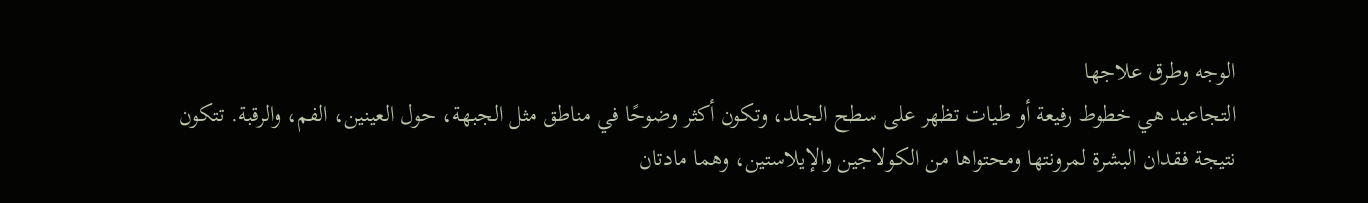الوجه وطرق علاجها
التجاعيد هي خطوط رفيعة أو طيات تظهر على سطح الجلد، وتكون أكثر وضوحًا في مناطق مثل الجبهة، حول العينين، الفم، والرقبة. تتكون نتيجة فقدان البشرة لمرونتها ومحتواها من الكولاجين والإيلاستين، وهما مادتان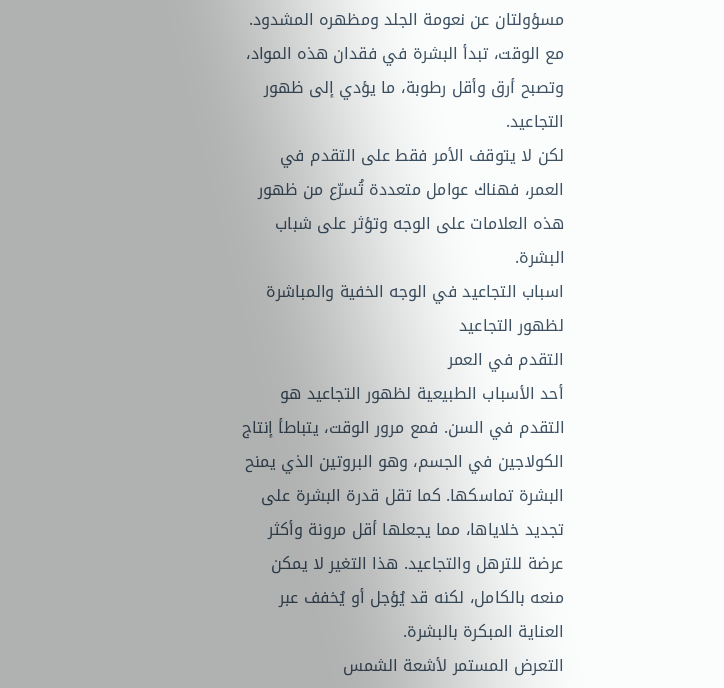مسؤولتان عن نعومة الجلد ومظهره المشدود. مع الوقت، تبدأ البشرة في فقدان هذه المواد، وتصبح أرق وأقل رطوبة، ما يؤدي إلى ظهور التجاعيد.
لكن لا يتوقف الأمر فقط على التقدم في العمر، فهناك عوامل متعددة تُسرّع من ظهور هذه العلامات على الوجه وتؤثر على شباب البشرة.
اسباب التجاعيد في الوجه الخفية والمباشرة لظهور التجاعيد
التقدم في العمر
أحد الأسباب الطبيعية لظهور التجاعيد هو التقدم في السن. فمع مرور الوقت، يتباطأ إنتاج الكولاجين في الجسم، وهو البروتين الذي يمنح البشرة تماسكها. كما تقل قدرة البشرة على تجديد خلاياها، مما يجعلها أقل مرونة وأكثر عرضة للترهل والتجاعيد. هذا التغير لا يمكن منعه بالكامل، لكنه قد يُؤجل أو يُخفف عبر العناية المبكرة بالبشرة.
التعرض المستمر لأشعة الشمس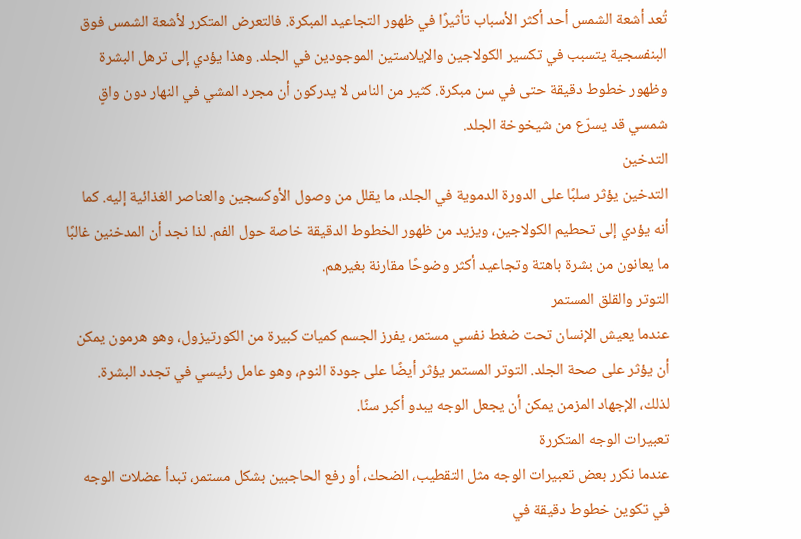تُعد أشعة الشمس أحد أكثر الأسباب تأثيرًا في ظهور التجاعيد المبكرة. فالتعرض المتكرر لأشعة الشمس فوق البنفسجية يتسبب في تكسير الكولاجين والإيلاستين الموجودين في الجلد. وهذا يؤدي إلى ترهل البشرة وظهور خطوط دقيقة حتى في سن مبكرة. كثير من الناس لا يدركون أن مجرد المشي في النهار دون واقٍ شمسي قد يسرّع من شيخوخة الجلد.
التدخين
التدخين يؤثر سلبًا على الدورة الدموية في الجلد، ما يقلل من وصول الأوكسجين والعناصر الغذائية إليه. كما أنه يؤدي إلى تحطيم الكولاجين، ويزيد من ظهور الخطوط الدقيقة خاصة حول الفم. لذا نجد أن المدخنين غالبًا ما يعانون من بشرة باهتة وتجاعيد أكثر وضوحًا مقارنة بغيرهم.
التوتر والقلق المستمر
عندما يعيش الإنسان تحت ضغط نفسي مستمر، يفرز الجسم كميات كبيرة من الكورتيزول، وهو هرمون يمكن أن يؤثر على صحة الجلد. التوتر المستمر يؤثر أيضًا على جودة النوم، وهو عامل رئيسي في تجدد البشرة. لذلك، الإجهاد المزمن يمكن أن يجعل الوجه يبدو أكبر سنًا.
تعبيرات الوجه المتكررة
عندما نكرر بعض تعبيرات الوجه مثل التقطيب، الضحك، أو رفع الحاجبين بشكل مستمر، تبدأ عضلات الوجه في تكوين خطوط دقيقة في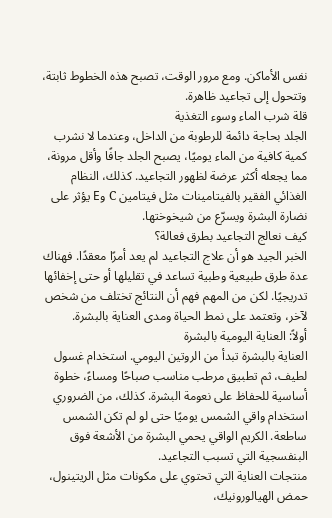نفس الأماكن. ومع مرور الوقت، تصبح هذه الخطوط ثابتة، وتتحول إلى تجاعيد ظاهرة.
قلة شرب الماء وسوء التغذية
الجلد بحاجة دائمة للرطوبة من الداخل، وعندما لا نشرب كمية كافية من الماء يوميًا، يصبح الجلد جافًا وأقل مرونة، مما يجعله أكثر عرضة لظهور التجاعيد. كذلك، النظام الغذائي الفقير بالفيتامينات مثل فيتامين C وE يؤثر على نضارة البشرة ويسرّع من شيخوختها.
كيف نعالج التجاعيد بطرق فعالة؟
الخبر الجيد هو أن علاج التجاعيد لم يعد أمرًا معقدًا. فهناك عدة طرق طبيعية وطبية تساعد في تقليلها أو حتى إخفائها تدريجيًا. لكن من المهم فهم أن النتائج تختلف من شخص لآخر، وتعتمد على نمط الحياة ومدى العناية بالبشرة.
أولاً: العناية اليومية بالبشرة
العناية بالبشرة تبدأ من الروتين اليومي. استخدام غسول لطيف، ثم تطبيق مرطب مناسب صباحًا ومساءً، خطوة أساسية للحفاظ على نعومة البشرة. كذلك، من الضروري استخدام واقي الشمس يوميًا حتى لو لم تكن الشمس ساطعة. الكريم الواقي يحمي البشرة من الأشعة فوق البنفسجية التي تسبب التجاعيد.
منتجات العناية التي تحتوي على مكونات مثل الريتينول، حمض الهيالورونيك،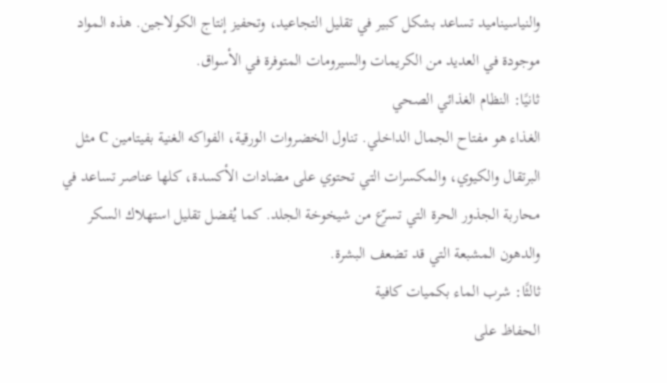والنياسيناميد تساعد بشكل كبير في تقليل التجاعيد، وتحفيز إنتاج الكولاجين. هذه المواد موجودة في العديد من الكريمات والسيرومات المتوفرة في الأسواق.
ثانيًا: النظام الغذائي الصحي
الغذاء هو مفتاح الجمال الداخلي. تناول الخضروات الورقية، الفواكه الغنية بفيتامين C مثل البرتقال والكيوي، والمكسرات التي تحتوي على مضادات الأكسدة، كلها عناصر تساعد في محاربة الجذور الحرة التي تسرّع من شيخوخة الجلد. كما يُفضل تقليل استهلاك السكر والدهون المشبعة التي قد تضعف البشرة.
ثالثًا: شرب الماء بكميات كافية
الحفاظ على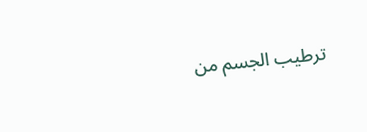ترطيب الجسم من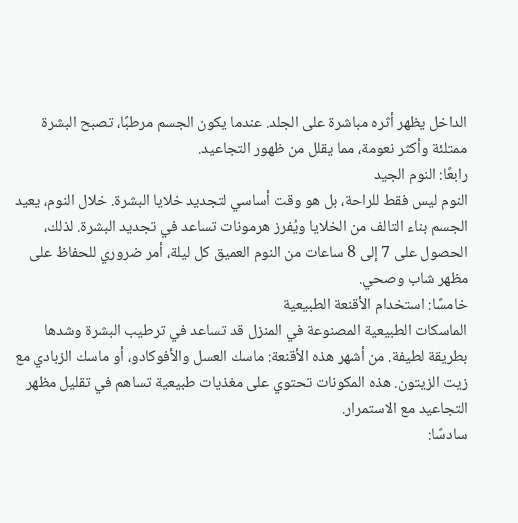الداخل يظهر أثره مباشرة على الجلد. عندما يكون الجسم مرطبًا، تصبح البشرة ممتلئة وأكثر نعومة، مما يقلل من ظهور التجاعيد.
رابعًا: النوم الجيد
النوم ليس فقط للراحة، بل هو وقت أساسي لتجديد خلايا البشرة. خلال النوم، يعيد الجسم بناء التالف من الخلايا ويُفرز هرمونات تساعد في تجديد البشرة. لذلك، الحصول على 7 إلى 8 ساعات من النوم العميق كل ليلة، أمر ضروري للحفاظ على مظهر شاب وصحي.
خامسًا: استخدام الأقنعة الطبيعية
الماسكات الطبيعية المصنوعة في المنزل قد تساعد في ترطيب البشرة وشدها بطريقة لطيفة. من أشهر هذه الأقنعة: ماسك العسل والأفوكادو، أو ماسك الزبادي مع زيت الزيتون. هذه المكونات تحتوي على مغذيات طبيعية تساهم في تقليل مظهر التجاعيد مع الاستمرار.
سادسًا: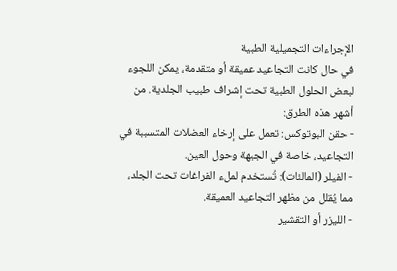الإجراءات التجميلية الطبية
في حال كانت التجاعيد عميقة أو متقدمة، يمكن اللجوء لبعض الحلول الطبية تحت إشراف طبيب الجلدية. من أشهر هذه الطرق:
- حقن البوتوكس: تعمل على إرخاء العضلات المتسببة في التجاعيد، خاصة في الجبهة وحول العين.
- الفيلر (المالئات): تُستخدم لملء الفراغات تحت الجلد، مما يُقلل من مظهر التجاعيد العميقة.
- الليزر أو التقشير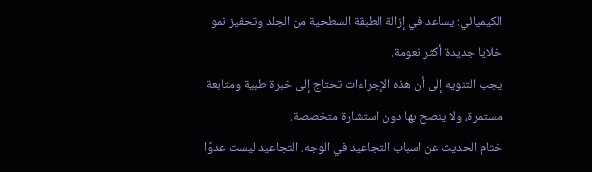الكيميائي: يساعد في إزالة الطبقة السطحية من الجلد وتحفيز نمو خلايا جديدة أكثر نعومة.
يجب التنويه إلى أن هذه الإجراءات تحتاج إلى خبرة طبية ومتابعة مستمرة، ولا ينصح بها دون استشارة متخصصة.
ختام الحديث عن اسباب التجاعيد في الوجه. التجاعيد ليست عدوًا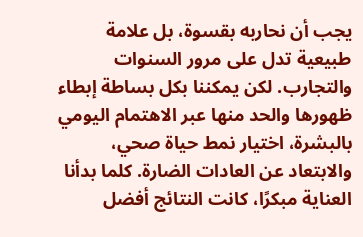يجب أن نحاربه بقسوة، بل علامة طبيعية تدل على مرور السنوات والتجارب. لكن يمكننا بكل بساطة إبطاء ظهورها والحد منها عبر الاهتمام اليومي بالبشرة، اختيار نمط حياة صحي، والابتعاد عن العادات الضارة. كلما بدأنا العناية مبكرًا، كانت النتائج أفضل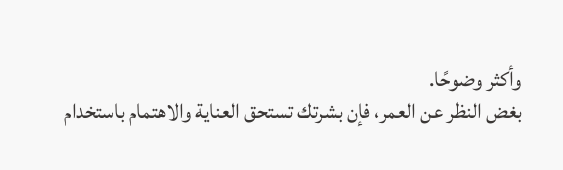وأكثر وضوحًا.
بغض النظر عن العمر، فإن بشرتك تستحق العناية والاهتمام باستخدام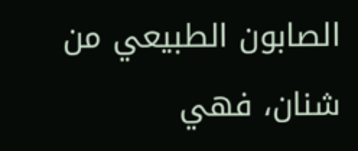الصابون الطبيعي من شنان، فهي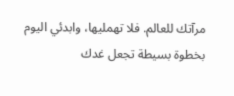مرآتك للعالم. فلا تهمليها، وابدئي اليوم بخطوة بسيطة تجعل غدك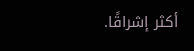أكثر إشراقًا.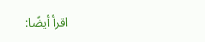اقرأ أيضًا: